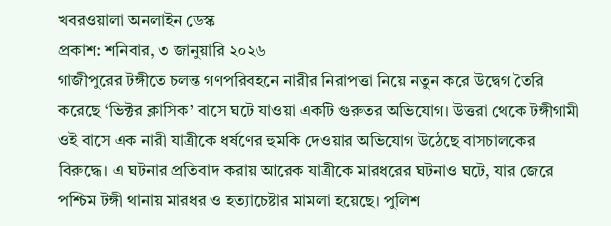খবরওয়ালা অনলাইন ডেস্ক
প্রকাশ: শনিবার, ৩ জানুয়ারি ২০২৬
গাজীপুরের টঙ্গীতে চলন্ত গণপরিবহনে নারীর নিরাপত্তা নিয়ে নতুন করে উদ্বেগ তৈরি করেছে ‘ভিক্টর ক্লাসিক’ বাসে ঘটে যাওয়া একটি গুরুতর অভিযোগ। উত্তরা থেকে টঙ্গীগামী ওই বাসে এক নারী যাত্রীকে ধর্ষণের হুমকি দেওয়ার অভিযোগ উঠেছে বাসচালকের বিরুদ্ধে। এ ঘটনার প্রতিবাদ করায় আরেক যাত্রীকে মারধরের ঘটনাও ঘটে, যার জেরে পশ্চিম টঙ্গী থানায় মারধর ও হত্যাচেষ্টার মামলা হয়েছে। পুলিশ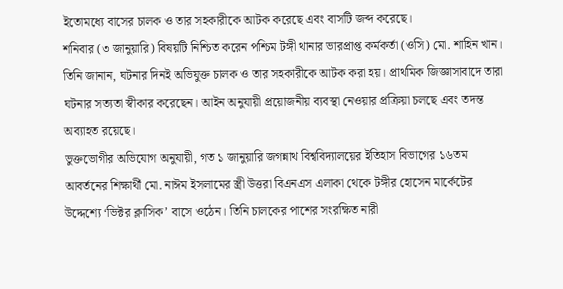ইতোমধ্যে বাসের চালক ও তার সহকারীকে আটক করেছে এবং বাসটি জব্দ করেছে।
শনিবার (৩ জানুয়ারি) বিষয়টি নিশ্চিত করেন পশ্চিম টঙ্গী থানার ভারপ্রাপ্ত কর্মকর্তা (ওসি) মো. শাহিন খান। তিনি জানান, ঘটনার দিনই অভিযুক্ত চালক ও তার সহকারীকে আটক করা হয়। প্রাথমিক জিজ্ঞাসাবাদে তারা ঘটনার সত্যতা স্বীকার করেছেন। আইন অনুযায়ী প্রয়োজনীয় ব্যবস্থা নেওয়ার প্রক্রিয়া চলছে এবং তদন্ত অব্যাহত রয়েছে।
ভুক্তভোগীর অভিযোগ অনুযায়ী, গত ১ জানুয়ারি জগন্নাথ বিশ্ববিদ্যালয়ের ইতিহাস বিভাগের ১৬তম আবর্তনের শিক্ষার্থী মো. নাঈম ইসলামের স্ত্রী উত্তরা বিএনএস এলাকা থেকে টঙ্গীর হোসেন মার্কেটের উদ্দেশ্যে ‘ভিক্টর ক্লাসিক’ বাসে ওঠেন। তিনি চালকের পাশের সংরক্ষিত নারী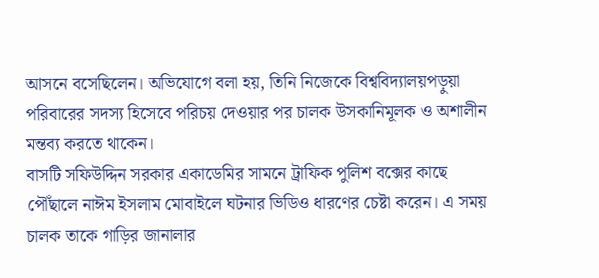আসনে বসেছিলেন। অভিযোগে বলা হয়, তিনি নিজেকে বিশ্ববিদ্যালয়পড়ুয়া পরিবারের সদস্য হিসেবে পরিচয় দেওয়ার পর চালক উসকানিমূলক ও অশালীন মন্তব্য করতে থাকেন।
বাসটি সফিউদ্দিন সরকার একাডেমির সামনে ট্রাফিক পুলিশ বক্সের কাছে পৌঁছালে নাঈম ইসলাম মোবাইলে ঘটনার ভিডিও ধারণের চেষ্টা করেন। এ সময় চালক তাকে গাড়ির জানালার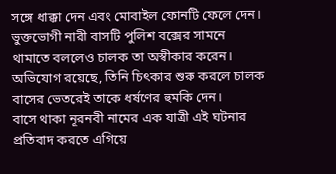সঙ্গে ধাক্কা দেন এবং মোবাইল ফোনটি ফেলে দেন। ভুক্তভোগী নারী বাসটি পুলিশ বক্সের সামনে থামাতে বললেও চালক তা অস্বীকার করেন। অভিযোগ রয়েছে, তিনি চিৎকার শুরু করলে চালক বাসের ভেতরেই তাকে ধর্ষণের হুমকি দেন।
বাসে থাকা নূরনবী নামের এক যাত্রী এই ঘটনার প্রতিবাদ করতে এগিয়ে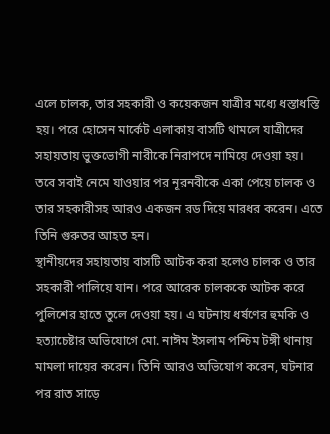এলে চালক, তার সহকারী ও কয়েকজন যাত্রীর মধ্যে ধস্তাধস্তি হয়। পরে হোসেন মার্কেট এলাকায় বাসটি থামলে যাত্রীদের সহায়তায় ভুক্তভোগী নারীকে নিরাপদে নামিয়ে দেওয়া হয়। তবে সবাই নেমে যাওয়ার পর নূরনবীকে একা পেয়ে চালক ও তার সহকারীসহ আরও একজন রড দিয়ে মারধর করেন। এতে তিনি গুরুতর আহত হন।
স্থানীয়দের সহায়তায় বাসটি আটক করা হলেও চালক ও তার সহকারী পালিয়ে যান। পরে আরেক চালককে আটক করে পুলিশের হাতে তুলে দেওয়া হয়। এ ঘটনায় ধর্ষণের হুমকি ও হত্যাচেষ্টার অভিযোগে মো. নাঈম ইসলাম পশ্চিম টঙ্গী থানায় মামলা দায়ের করেন। তিনি আরও অভিযোগ করেন, ঘটনার পর রাত সাড়ে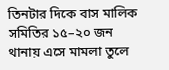তিনটার দিকে বাস মালিক সমিতির ১৫–২০ জন থানায় এসে মামলা তুলে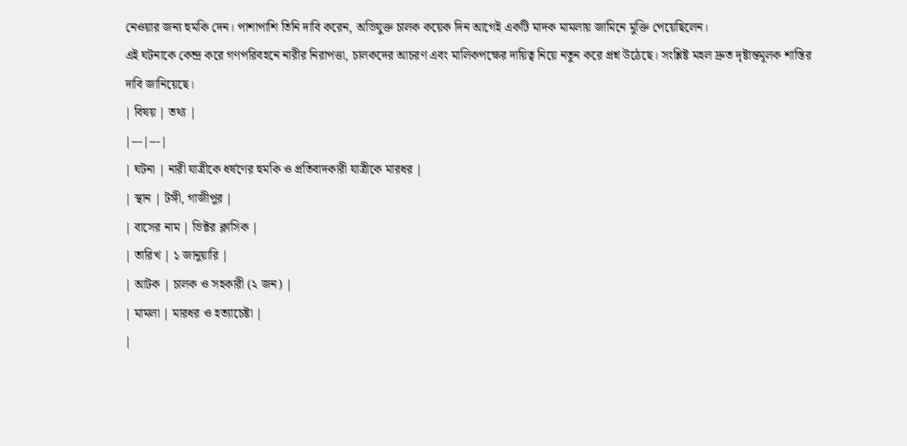নেওয়ার জন্য হুমকি দেন। পাশাপাশি তিনি দাবি করেন, অভিযুক্ত চালক কয়েক দিন আগেই একটি মাদক মামলায় জামিনে মুক্তি পেয়েছিলেন।
এই ঘটনাকে কেন্দ্র করে গণপরিবহনে নারীর নিরাপত্তা, চালকদের আচরণ এবং মালিকপক্ষের দায়িত্ব নিয়ে নতুন করে প্রশ্ন উঠেছে। সংশ্লিষ্ট মহল দ্রুত দৃষ্টান্তমূলক শাস্তির দাবি জানিয়েছে।
| বিষয় | তথ্য |
|---|---|
| ঘটনা | নারী যাত্রীকে ধর্ষণের হুমকি ও প্রতিবাদকারী যাত্রীকে মারধর |
| স্থান | টঙ্গী, গাজীপুর |
| বাসের নাম | ভিক্টর ক্লাসিক |
| তারিখ | ১ জানুয়ারি |
| আটক | চালক ও সহকারী (২ জন) |
| মামলা | মারধর ও হত্যাচেষ্টা |
|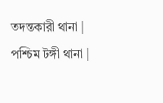তদন্তকারী থানা | পশ্চিম টঙ্গী থানা |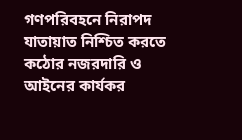গণপরিবহনে নিরাপদ যাতায়াত নিশ্চিত করতে কঠোর নজরদারি ও আইনের কার্যকর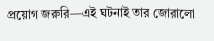প্রয়োগ জরুরি—এই ঘটনাই তার জোরালো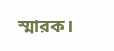স্মারক।